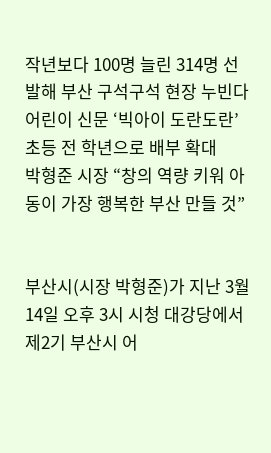작년보다 100명 늘린 314명 선발해 부산 구석구석 현장 누빈다
어린이 신문 ‘빅아이 도란도란’ 초등 전 학년으로 배부 확대
박형준 시장 “창의 역량 키워 아동이 가장 행복한 부산 만들 것”


부산시(시장 박형준)가 지난 3월 14일 오후 3시 시청 대강당에서 제2기 부산시 어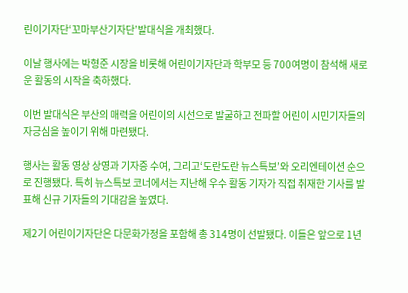린이기자단‘꼬마부산기자단’발대식을 개최했다.

이날 행사에는 박형준 시장을 비롯해 어린이기자단과 학부모 등 700여명이 참석해 새로운 활동의 시작을 축하했다.

이번 발대식은 부산의 매력을 어린이의 시선으로 발굴하고 전파할 어린이 시민기자들의 자긍심을 높이기 위해 마련됐다.

행사는 활동 영상 상영과 기자증 수여, 그리고‘도란도란 뉴스특보’와 오리엔테이션 순으로 진행됐다. 특히 뉴스특보 코너에서는 지난해 우수 활동 기자가 직접 취재한 기사를 발표해 신규 기자들의 기대감을 높였다.

제2기 어린이기자단은 다문화가정을 포함해 총 314명이 선발됐다. 이들은 앞으로 1년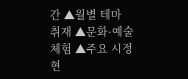간 ▲월별 테마 취재 ▲문화·예술 체험 ▲주요 시정 현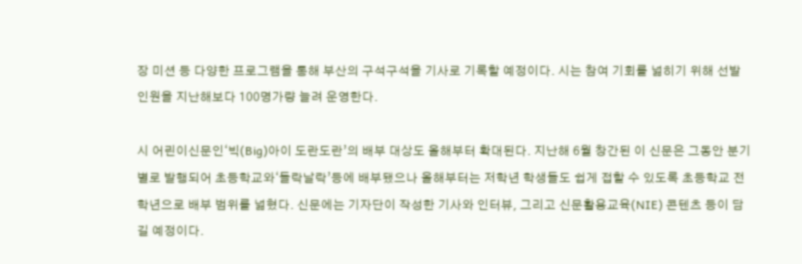장 미션 등 다양한 프로그램을 통해 부산의 구석구석을 기사로 기록할 예정이다. 시는 참여 기회를 넓히기 위해 선발 인원을 지난해보다 100명가량 늘려 운영한다.

시 어린이신문인‘빅(Big)아이 도란도란’의 배부 대상도 올해부터 확대된다. 지난해 6월 창간된 이 신문은 그동안 분기별로 발행되어 초등학교와‘들락날락’등에 배부됐으나 올해부터는 저학년 학생들도 쉽게 접할 수 있도록 초등학교 전 학년으로 배부 범위를 넓혔다. 신문에는 기자단이 작성한 기사와 인터뷰, 그리고 신문활용교육(NIE) 콘텐츠 등이 담길 예정이다.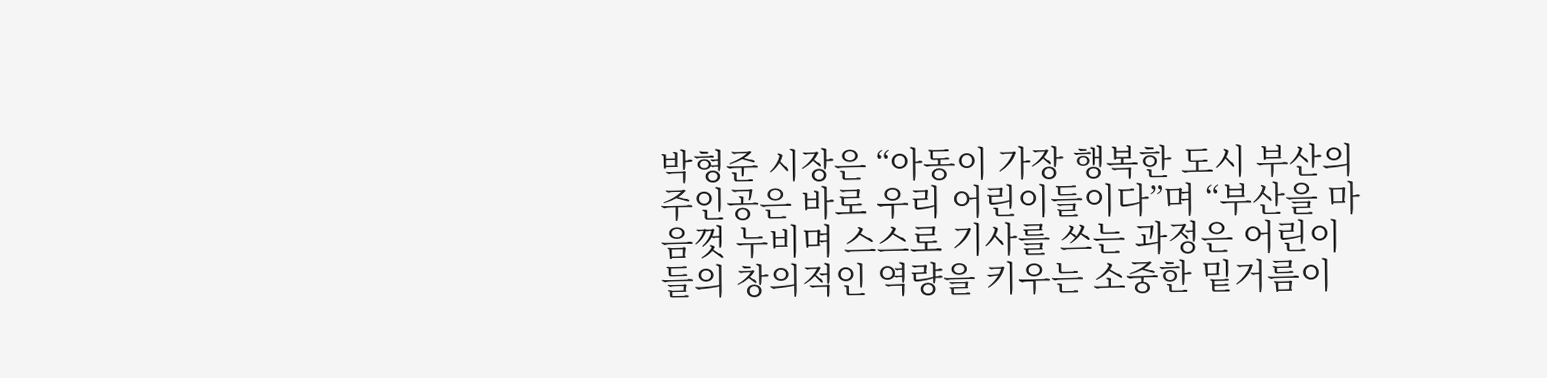박형준 시장은 “아동이 가장 행복한 도시 부산의 주인공은 바로 우리 어린이들이다”며 “부산을 마음껏 누비며 스스로 기사를 쓰는 과정은 어린이들의 창의적인 역량을 키우는 소중한 밑거름이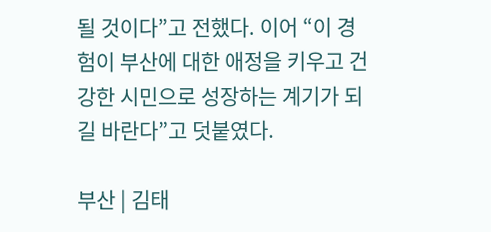될 것이다”고 전했다. 이어 “이 경험이 부산에 대한 애정을 키우고 건강한 시민으로 성장하는 계기가 되길 바란다”고 덧붙였다.

부산 | 김태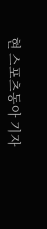현 스포츠동아 기자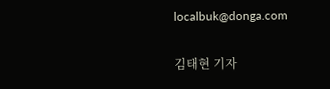localbuk@donga.com


김태현 기자